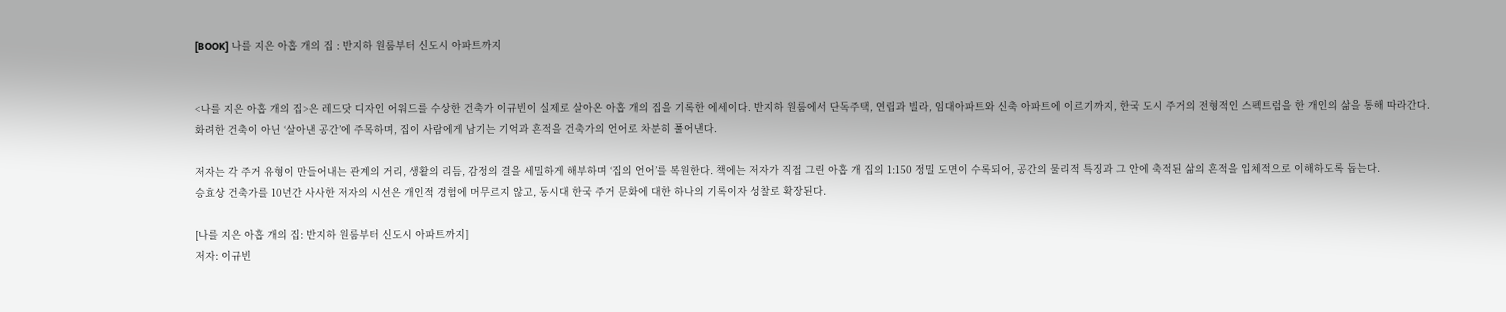[BOOK] 나를 지은 아홉 개의 집 : 반지하 원룸부터 신도시 아파트까지


<나를 지은 아홉 개의 집>은 레드닷 디자인 어워드를 수상한 건축가 이규빈이 실제로 살아온 아홉 개의 집을 기록한 에세이다. 반지하 원룸에서 단독주택, 연립과 빌라, 임대아파트와 신축 아파트에 이르기까지, 한국 도시 주거의 전형적인 스펙트럼을 한 개인의 삶을 통해 따라간다.
화려한 건축이 아닌 ‘살아낸 공간’에 주목하며, 집이 사람에게 남기는 기억과 흔적을 건축가의 언어로 차분히 풀어낸다.

저자는 각 주거 유형이 만들어내는 관계의 거리, 생활의 리듬, 감정의 결을 세밀하게 해부하며 ‘집의 언어’를 복원한다. 책에는 저자가 직접 그린 아홉 개 집의 1:150 정밀 도면이 수록되어, 공간의 물리적 특징과 그 안에 축적된 삶의 흔적을 입체적으로 이해하도록 돕는다.
승효상 건축가를 10년간 사사한 저자의 시선은 개인적 경험에 머무르지 않고, 동시대 한국 주거 문화에 대한 하나의 기록이자 성찰로 확장된다.

[나를 지은 아홉 개의 집: 반지하 원룸부터 신도시 아파트까지]
저자: 이규빈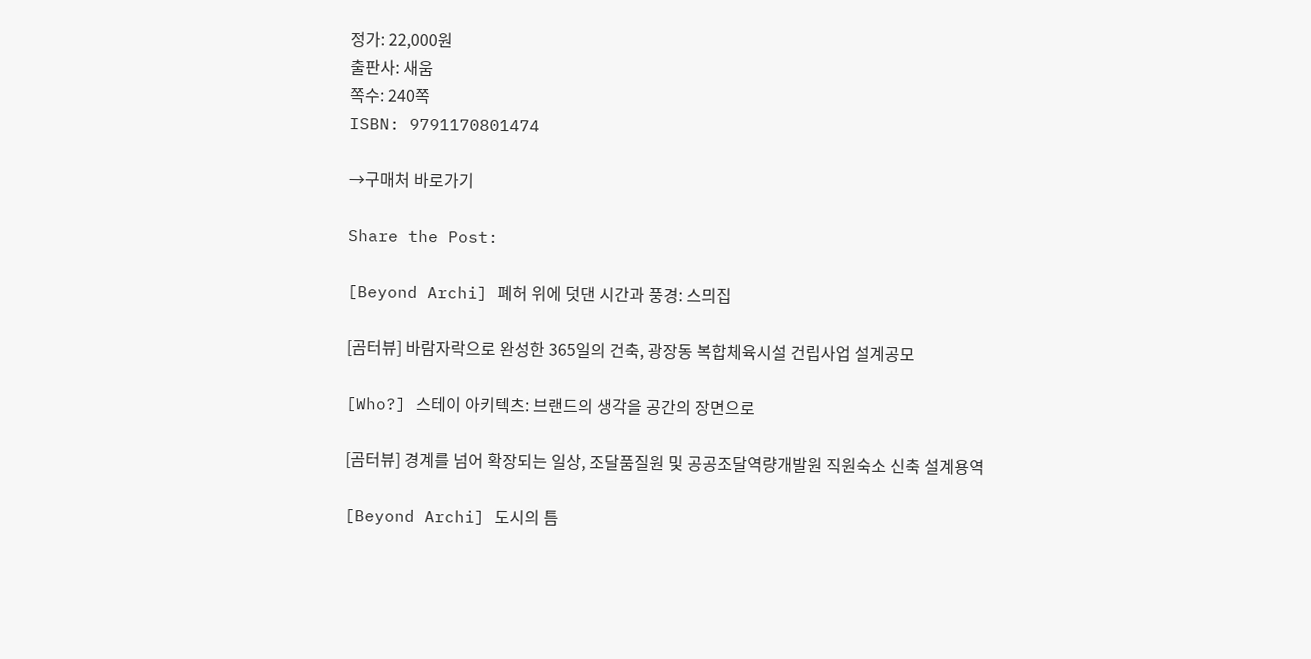정가: 22,000원
출판사: 새움
쪽수: 240쪽
ISBN: 9791170801474

→구매처 바로가기

Share the Post:

[Beyond Archi] 폐허 위에 덧댄 시간과 풍경: 스믜집

[곰터뷰] 바람자락으로 완성한 365일의 건축, 광장동 복합체육시설 건립사업 설계공모

[Who?] 스테이 아키텍츠: 브랜드의 생각을 공간의 장면으로

[곰터뷰] 경계를 넘어 확장되는 일상, 조달품질원 및 공공조달역량개발원 직원숙소 신축 설계용역

[Beyond Archi] 도시의 틈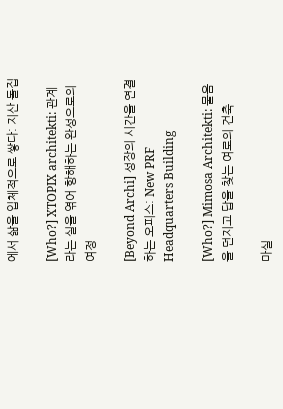에서 삶을 입체적으로 쌓다: 지산 돌집

[Who?] XTOPIX architekti: 관계라는 실을 엮어 항해하는 완성으로의 여정

[Beyond Archi] 성장의 시간을 연결하는 오피스: New PRF Headquarters Building

[Who?] Mimosa Architekti: 물음을 던지고 답을 찾는 여로의 건축

마실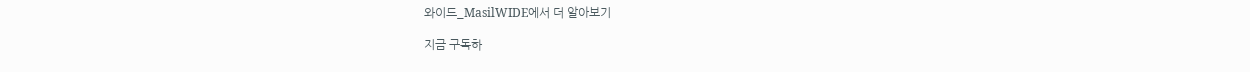와이드_MasilWIDE에서 더 알아보기

지금 구독하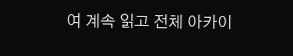여 계속 읽고 전체 아카이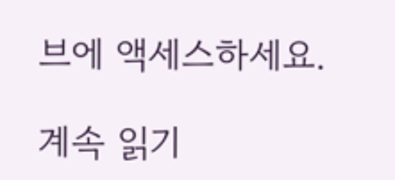브에 액세스하세요.

계속 읽기